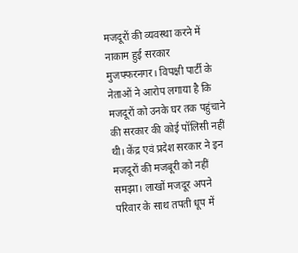मजदूरों की व्यवस्था करने में नाकाम हुई सरकार
मुजफ्फरनगर। विपक्षी पार्टी के नेताओं ने आरोप लगाया है कि मजदूरों को उनके घर तक पहुंचाने की सरकार की कोई पॉलिसी नहीं थी। केंद्र एवं प्रदेश सरकार ने इन मजदूरों की मजबूरी को नहीं समझा। लाखों मजदूर अपने परिवार के साथ तपती धूप में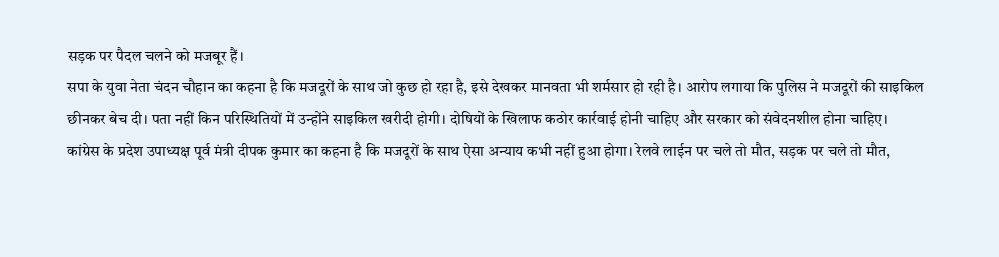सड़क पर पैदल चलने को मजबूर हैं।
सपा के युवा नेता चंदन चौहान का कहना है कि मजदूरों के साथ जो कुछ हो रहा है, इसे देखकर मानवता भी शर्मसार हो रही है। आरोप लगाया कि पुलिस ने मजदूरों की साइकिल छीनकर बेच दी। पता नहीं किन परिस्थितियों में उन्होंने साइकिल खरीदी होगी। दोषियों के खिलाफ कठोर कार्रवाई होनी चाहिए और सरकार को संवेदनशील होना चाहिए।
कांग्रेस के प्रदेश उपाध्यक्ष पूर्व मंत्री दीपक कुमार का कहना है कि मजदूरों के साथ ऐसा अन्याय कभी नहीं हुआ होगा। रेलवे लाईन पर चले तो मौत, सड़क पर चले तो मौत,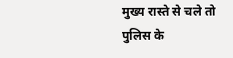मुख्य रास्ते से चले तो पुलिस के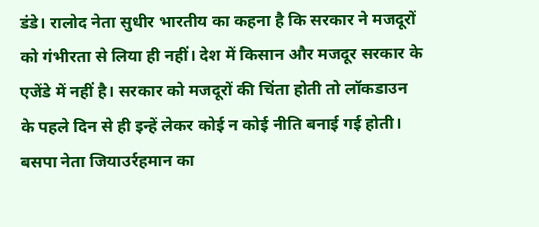डंडे। रालोद नेता सुधीर भारतीय का कहना है कि सरकार ने मजदूरों को गंभीरता से लिया ही नहीं। देश में किसान और मजदूर सरकार के एजेंडे में नहीं है। सरकार को मजदूरों की चिंता होती तो लॉकडाउन के पहले दिन से ही इन्हें लेकर कोई न कोई नीति बनाई गई होती। बसपा नेता जियाउर्रहमान का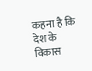कहना है कि देश के विकास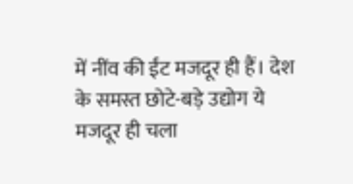में नींव की ईंट मजदूर ही हैं। देश के समस्त छोटे-बड़े उद्योग ये मजदूर ही चला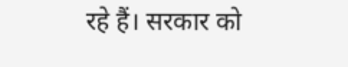रहे हैं। सरकार को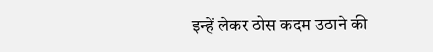इन्हें लेकर ठोस कदम उठाने की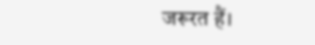जरूरत हैं।